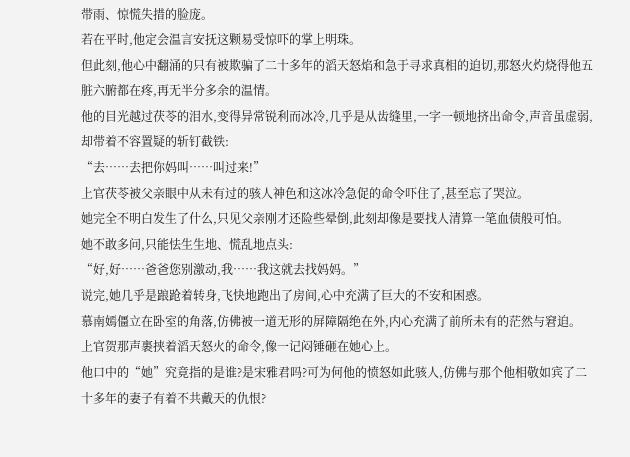带雨、惊慌失措的脸庞。
若在平时,他定会温言安抚这颗易受惊吓的掌上明珠。
但此刻,他心中翻涌的只有被欺骗了二十多年的滔天怒焰和急于寻求真相的迫切,那怒火灼烧得他五脏六腑都在疼,再无半分多余的温情。
他的目光越过茯苓的泪水,变得异常锐利而冰冷,几乎是从齿缝里,一字一顿地挤出命令,声音虽虚弱,却带着不容置疑的斩钉截铁:
“去……去把你妈叫……叫过来!”
上官茯苓被父亲眼中从未有过的骇人神色和这冰冷急促的命令吓住了,甚至忘了哭泣。
她完全不明白发生了什么,只见父亲刚才还险些晕倒,此刻却像是要找人清算一笔血债般可怕。
她不敢多问,只能怯生生地、慌乱地点头:
“好,好……爸爸您别激动,我……我这就去找妈妈。”
说完,她几乎是踉跄着转身,飞快地跑出了房间,心中充满了巨大的不安和困惑。
慕南嫣僵立在卧室的角落,仿佛被一道无形的屏障隔绝在外,内心充满了前所未有的茫然与窘迫。
上官贺那声裹挟着滔天怒火的命令,像一记闷锤砸在她心上。
他口中的“她”究竟指的是谁?是宋雅君吗?可为何他的愤怒如此骇人,仿佛与那个他相敬如宾了二十多年的妻子有着不共戴天的仇恨?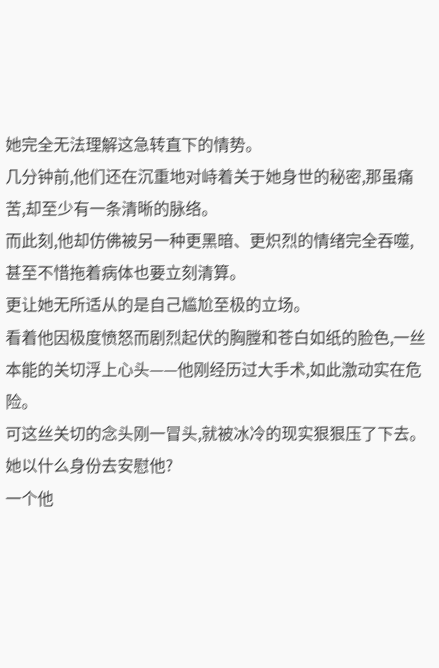她完全无法理解这急转直下的情势。
几分钟前,他们还在沉重地对峙着关于她身世的秘密,那虽痛苦,却至少有一条清晰的脉络。
而此刻,他却仿佛被另一种更黑暗、更炽烈的情绪完全吞噬,甚至不惜拖着病体也要立刻清算。
更让她无所适从的是自己尴尬至极的立场。
看着他因极度愤怒而剧烈起伏的胸膛和苍白如纸的脸色,一丝本能的关切浮上心头——他刚经历过大手术,如此激动实在危险。
可这丝关切的念头刚一冒头,就被冰冷的现实狠狠压了下去。
她以什么身份去安慰他?
一个他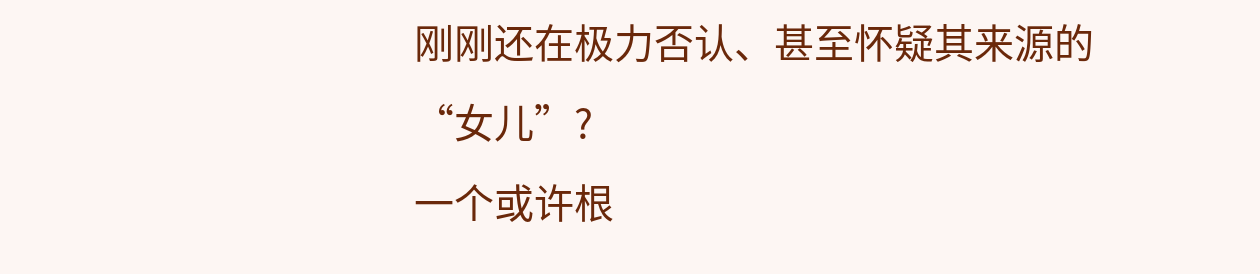刚刚还在极力否认、甚至怀疑其来源的“女儿”?
一个或许根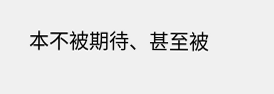本不被期待、甚至被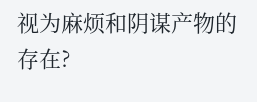视为麻烦和阴谋产物的存在?